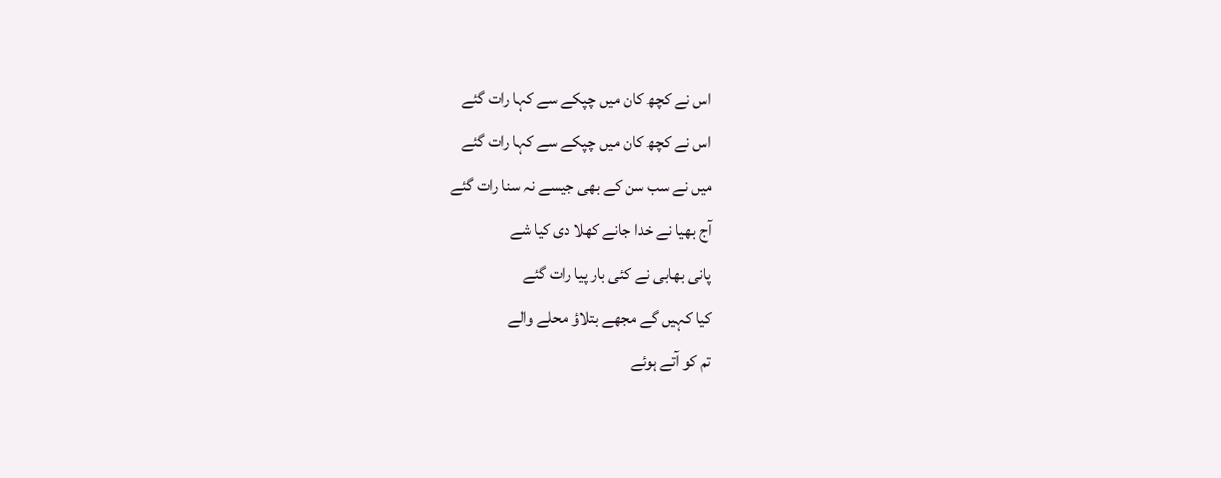اس نے کچھ کان میں چپکے سے کہا رات گئے
اس نے کچھ کان میں چپکے سے کہا رات گئے
میں نے سب سن کے بھی جیسے نہ سنا رات گئے
آج بھیا نے خدا جانے کھلا دی کیا شے
پانی بھابی نے کئی بار پیا رات گئے
کیا کہیں گے مجھے بتلاؤ محلے والے
تم کو آتے ہوئے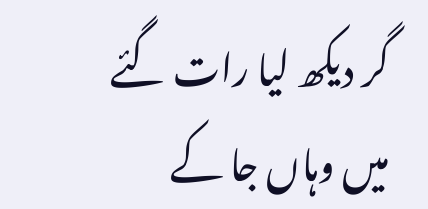گر دیکھ لیا رات گئے
میں وہاں جا کے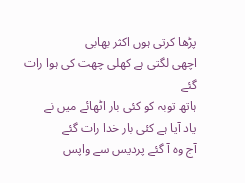پڑھا کرتی ہوں اکثر بھابی
اچھی لگتی ہے کھلی چھت کی ہوا رات گئے
ہاتھ توبہ کو کئی بار اٹھائے میں نے
یاد آیا ہے کئی بار خدا رات گئے
آج وہ آ گئے پردیس سے واپس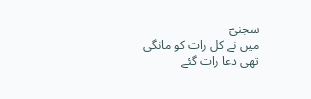سجنیؔ
میں نے کل رات کو مانگی تھی دعا رات گئے